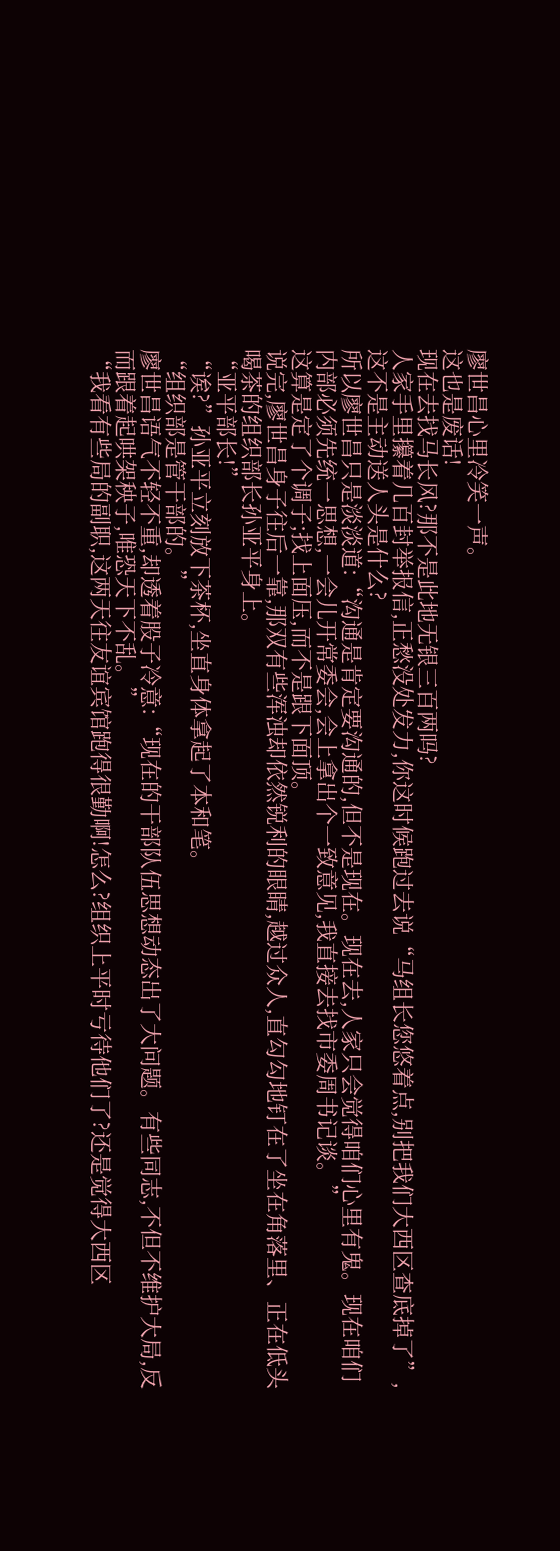廖世昌心里冷笑一声。
这也是废话!
现在去找马长风?那不是此地无银三百两吗?
人家手里攥着几百封举报信,正愁没处发力,你这时候跑过去说“马组长您悠着点,别把我们大西区查底掉了”,这不是主动送人头是什么?
所以廖世昌只是淡淡道:“沟通是肯定要沟通的,但不是现在。现在去,人家只会觉得咱们心里有鬼。现在咱们内部必须先统一思想,一会儿开常委会,会上拿出个一致意见,我直接去找市委周书记谈。”
这算是定了个调子;找上面压,而不是跟下面顶。
说完,廖世昌身子往后一靠,那双有些浑浊却依然锐利的眼睛,越过众人,直勾勾地钉在了坐在角落里、正在低头喝茶的组织部长孙亚平身上。
“亚平部长!”
“诶?”孙亚平立刻放下茶杯,坐直身体拿起了本和笔。
“组织部是管干部的。”
廖世昌语气不轻不重,却透着股子冷意:“现在的干部队伍思想动态出了大问题。有些同志,不但不维护大局,反而跟着起哄架秧子,唯恐天下不乱。”
“我看有些局的副职,这两天往友谊宾馆跑得很勤啊!怎么?组织上平时亏待他们了?还是觉得大西区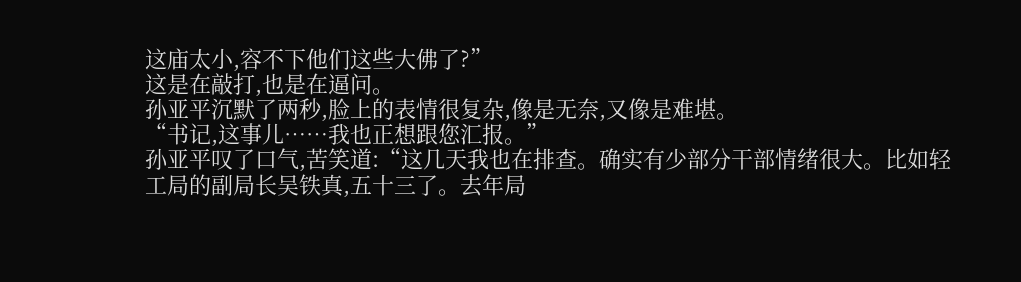这庙太小,容不下他们这些大佛了?”
这是在敲打,也是在逼问。
孙亚平沉默了两秒,脸上的表情很复杂,像是无奈,又像是难堪。
“书记,这事儿……我也正想跟您汇报。”
孙亚平叹了口气,苦笑道:“这几天我也在排查。确实有少部分干部情绪很大。比如轻工局的副局长吴铁真,五十三了。去年局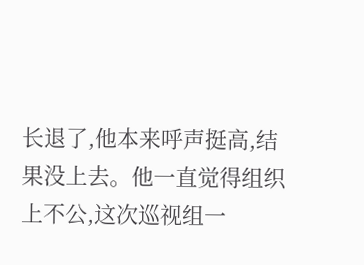长退了,他本来呼声挺高,结果没上去。他一直觉得组织上不公,这次巡视组一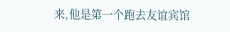来,他是第一个跑去友谊宾馆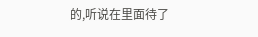的,听说在里面待了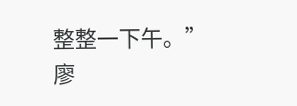整整一下午。”
廖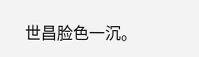世昌脸色一沉。